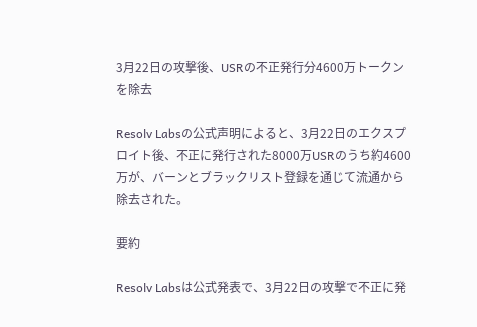3月22日の攻撃後、USRの不正発行分4600万トークンを除去

Resolv Labsの公式声明によると、3月22日のエクスプロイト後、不正に発行された8000万USRのうち約4600万が、バーンとブラックリスト登録を通じて流通から除去された。

要約

Resolv Labsは公式発表で、3月22日の攻撃で不正に発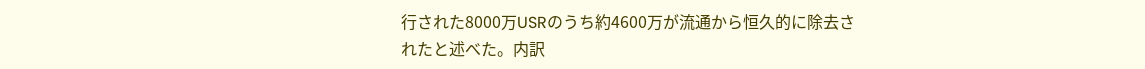行された8000万USRのうち約4600万が流通から恒久的に除去されたと述べた。内訳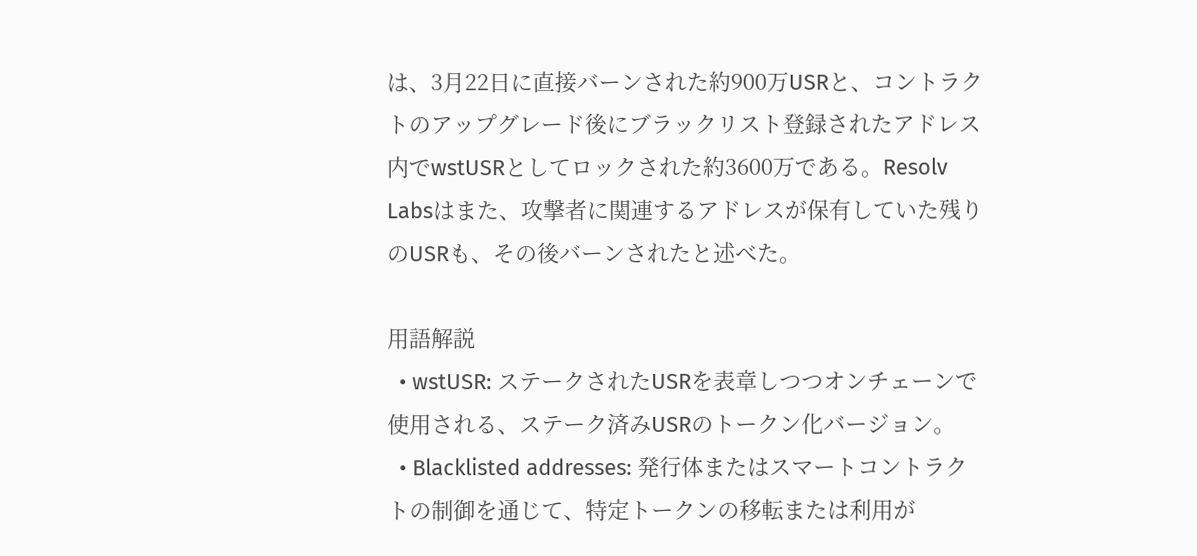は、3月22日に直接バーンされた約900万USRと、コントラクトのアップグレード後にブラックリスト登録されたアドレス内でwstUSRとしてロックされた約3600万である。Resolv Labsはまた、攻撃者に関連するアドレスが保有していた残りのUSRも、その後バーンされたと述べた。

用語解説
  • wstUSR: ステークされたUSRを表章しつつオンチェーンで使用される、ステーク済みUSRのトークン化バージョン。
  • Blacklisted addresses: 発行体またはスマートコントラクトの制御を通じて、特定トークンの移転または利用が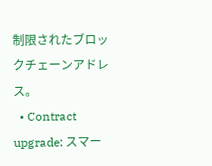制限されたブロックチェーンアドレス。
  • Contract upgrade: スマー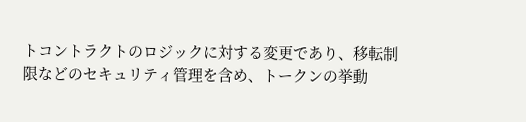トコントラクトのロジックに対する変更であり、移転制限などのセキュリティ管理を含め、トークンの挙動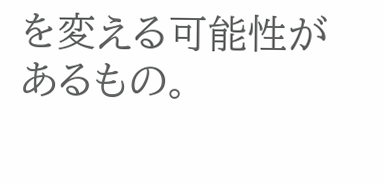を変える可能性があるもの。